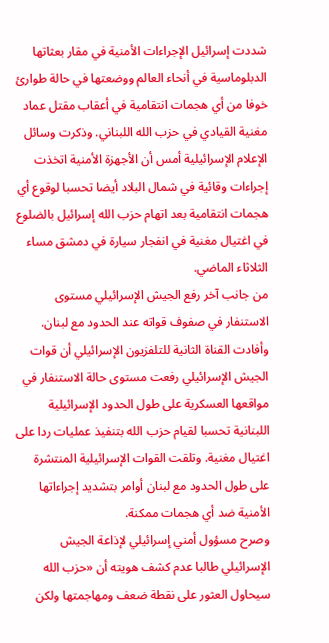شددت إسرائيل الإجراءات الأمنية في مقار بعثاتها الدبلوماسية في أنحاء العالم ووضعتها في حالة طوارئ خوفا من أي هجمات انتقامية في أعقاب مقتل عماد مغنية القيادي في حزب الله اللبناني. وذكرت وسائل الإعلام الإسرائيلية أمس أن الأجهزة الأمنية اتخذت إجراءات وقائية في شمال البلاد أيضا تحسبا لوقوع أي هجمات انتقامية بعد اتهام حزب الله إسرائيل بالضلوع في اغتيال مغنية في انفجار سيارة في دمشق مساء الثلاثاء الماضي.
من جانب آخر رفع الجيش الإسرائيلي مستوى الاستنفار في صفوف قواته عند الحدود مع لبنان. وأفادت القناة الثانية للتلفزيون الإسرائيلي أن قوات الجيش الإسرائيلي رفعت مستوى حالة الاستنفار في مواقعها العسكرية على طول الحدود الإسرائيلية اللبنانية تحسبا لقيام حزب الله بتنفيذ عمليات ردا على اغتيال مغنية. وتلقت القوات الإسرائيلية المنتشرة على طول الحدود مع لبنان أوامر بتشديد إجراءاتها الأمنية ضد أي هجمات ممكنة.
وصرح مسؤول أمني إسرائيلي لإذاعة الجيش الإسرائيلي طالبا عدم كشف هويته أن «حزب الله سيحاول العثور على نقطة ضعف ومهاجمتها ولكن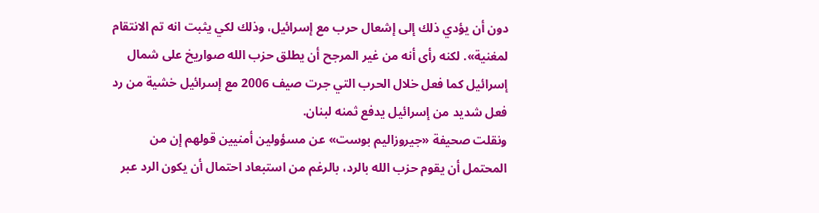دون أن يؤدي ذلك إلى إشعال حرب مع إسرائيل، وذلك لكي يثبت انه تم الانتقام لمغنية». لكنه رأى أنه من غير المرجح أن يطلق حزب الله صواريخ على شمال إسرائيل كما فعل خلال الحرب التي جرت صيف 2006 مع إسرائيل خشية من رد فعل شديد من إسرائيل يدفع ثمنه لبنان.
ونقلت صحيفة «جيروزاليم بوست» عن مسؤولين أمنيين قولهم إن من المحتمل أن يقوم حزب الله بالرد، بالرغم من استبعاد احتمال أن يكون الرد عبر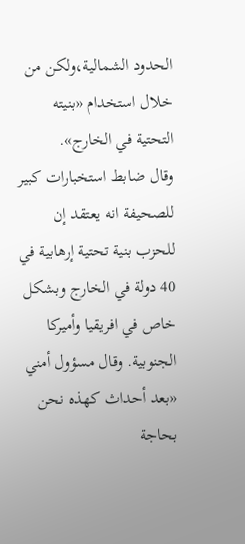الحدود الشمالية،ولكن من خلال استخدام «بنيته التحتية في الخارج».
وقال ضابط استخبارات كبير للصحيفة انه يعتقد إن للحزب بنية تحتية إرهابية في 40 دولة في الخارج وبشكل خاص في افريقيا وأميركا الجنوبية. وقال مسؤول أمني «بعد أحداث كهذه نحن بحاجة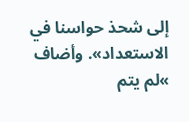إلى شحذ حواسنا في الاستعداد». وأضاف »لم يتم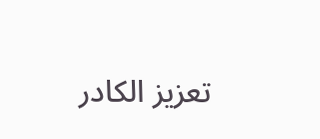تعزيز الكادر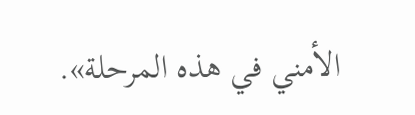الأمني في هذه المرحلة».